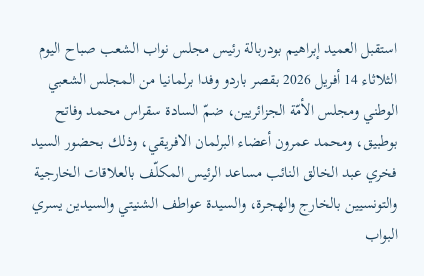استقبل العميد إبراهيم بودربالة رئيس مجلس نواب الشعب صباح اليوم الثلاثاء 14 أفريل 2026 بقصر باردو وفدا برلمانيا من المجلس الشعبي الوطني ومجلس الأمّة الجزائريين، ضمّ السادة سقراس محمد وفاتح بوطبيق، ومحمد عمرون أعضاء البرلمان الافريقي، وذلك بحضور السيد فخري عبد الخالق النائب مساعد الرئيس المكلّف بالعلاقات الخارجية والتونسيين بالخارج والهجرة، والسيدة عواطف الشنيتي والسيدين يسري البواب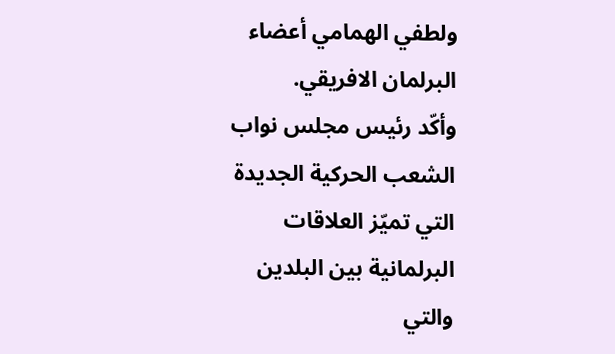ولطفي الهمامي أعضاء البرلمان الافريقي.
وأكّد رئيس مجلس نواب الشعب الحركية الجديدة التي تميّز العلاقات البرلمانية بين البلدين والتي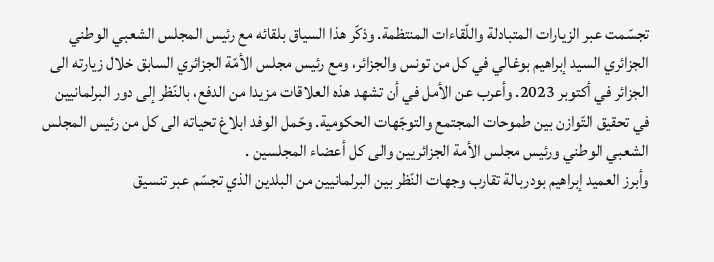تجسّمت عبر الزيارات المتبادلة واللّقاءات المنتظمة. وذكّر هذا السياق بلقائه مع رئيس المجلس الشعبي الوطني الجزائري السيد إبراهيم بوغالي في كل من تونس والجزائر، ومع رئيس مجلس الأمّة الجزائري السابق خلال زيارته الى الجزائر في أكتوبر 2023. وأعرب عن الأمل في أن تشهد هذه العلاقات مزيدا من الدفع، بالنّظر إلى دور البرلمانيين في تحقيق التّوازن بين طموحات المجتمع والتوجّهات الحكومية. وحّمل الوفد ابلاغ تحياته الى كل من رئيس المجلس الشعبي الوطني ورئيس مجلس الأمة الجزائريين والى كل أعضاء المجلسين .
وأبرز العميد إبراهيم بودربالة تقارب وجهات النّظر بين البرلمانيين من البلدين الذي تجسّم عبر تنسيق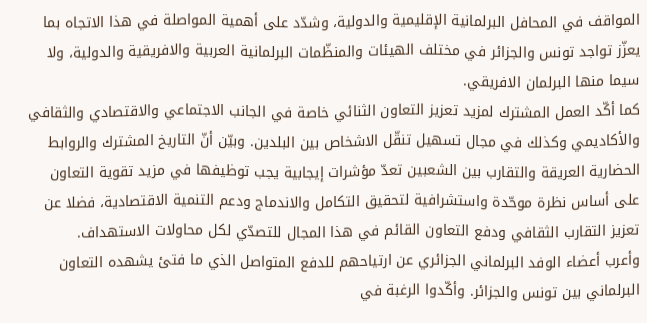المواقف في المحافل البرلمانية الإقليمية والدولية، وشدّد على أهمية المواصلة في هذا الاتجاه بما يعزّز تواجد تونس والجزائر في مختلف الهيئات والمنظّمات البرلمانية العربية والافريقية والدولية، ولا سيما منها البرلمان الافريقي.
كما أكّد العمل المشترك لمزيد تعزيز التعاون الثنائي خاصة في الجانب الاجتماعي والاقتصادي والثقافي والأكاديمي وكذلك في مجال تسهيل تنقّل الاشخاص بين البلدين. وبيّن أنّ التاريخ المشترك والروابط الحضارية العريقة والتقارب بين الشعبين تعدّ مؤشرات إيجابية يجب توظيفها في مزيد تقوية التعاون على أساس نظرة موحّدة واستشرافية لتحقيق التكامل والاندماج ودعم التنمية الاقتصادية، فضلا عن تعزيز التقارب الثقافي ودفع التعاون القائم في هذا المجال للتصدّي لكل محاولات الاستهداف.
وأعرب أعضاء الوفد البرلماني الجزائري عن ارتياحهم للدفع المتواصل الذي ما فتئ يشهده التعاون البرلماني بين تونس والجزائر. وأكّدوا الرغبة في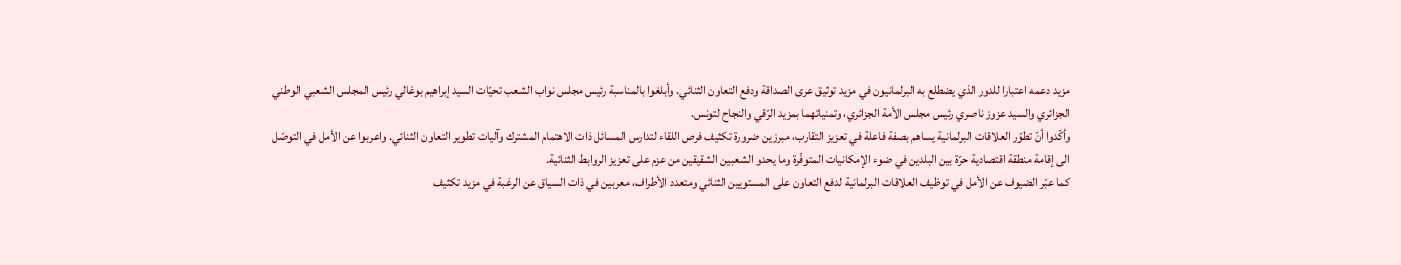مزيد دعمه اعتبارا للدور الذي يضطلع به البرلمانيون في مزيد توثيق عرى الصداقة ودفع التعاون الثنائي. وأبلغوا بالمناسبة رئيس مجلس نواب الشعب تحيّات السيد إبراهيم بوغالي رئيس المجلس الشعبي الوطني الجزائري والسيد عزوز ناصري رئيس مجلس الأمة الجزائري، وتمنياتهما بمزيد الرّقي والنجاح لتونس.
وأكّدوا أنّ تطوّر العلاقات البرلمانية يساهم بصفة فاعلة في تعزيز التقارب، مبرزين ضرورة تكثيف فرص اللقاء لتدارس المسائل ذات الاهتمام المشترك وآليات تطوير التعاون الثنائي. واعربوا عن الأمل في التوصّل الى إقامة منطقة اقتصادية حرّة بين البلدين في ضوء الإمكانيات المتوفّرة وما يحدو الشعبين الشقيقين من عزم على تعزيز الروابط الثنائية.
كما عبّر الضيوف عن الأمل في توظيف العلاقات البرلمانية لدفع التعاون على المستويين الثنائي ومتعدد الأطراف، معربين في ذات السياق عن الرغبة في مزيد تكثيف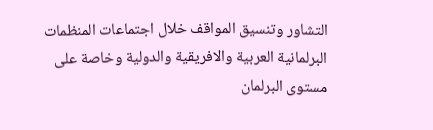التشاور وتنسيق المواقف خلال اجتماعات المنظمات البرلمانية العربية والافريقية والدولية وخاصة على مستوى البرلمان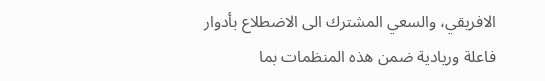الافريقي، والسعي المشترك الى الاضطلاع بأدوار فاعلة وريادية ضمن هذه المنظمات بما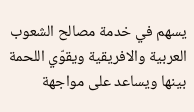يسهم في خدمة مصالح الشعوب العربية والافريقية ويقوّي اللحمة بينها ويساعد على مواجهة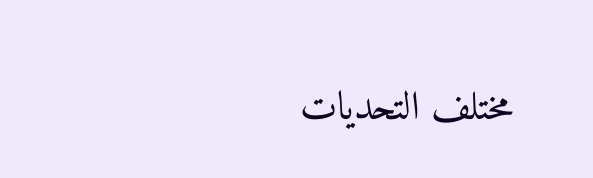مختلف التحديات